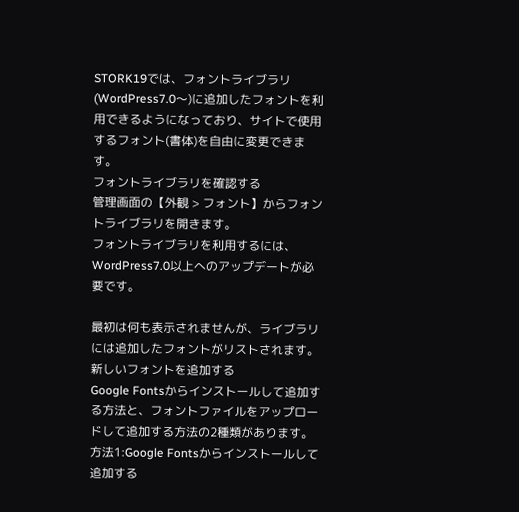STORK19では、フォントライブラリ(WordPress7.0〜)に追加したフォントを利用できるようになっており、サイトで使用するフォント(書体)を自由に変更できます。
フォントライブラリを確認する
管理画面の【外観 > フォント】からフォントライブラリを開きます。
フォントライブラリを利用するには、WordPress7.0以上へのアップデートが必要です。

最初は何も表示されませんが、ライブラリには追加したフォントがリストされます。
新しいフォントを追加する
Google Fontsからインストールして追加する方法と、フォントファイルをアップロードして追加する方法の2種類があります。
方法1:Google Fontsからインストールして追加する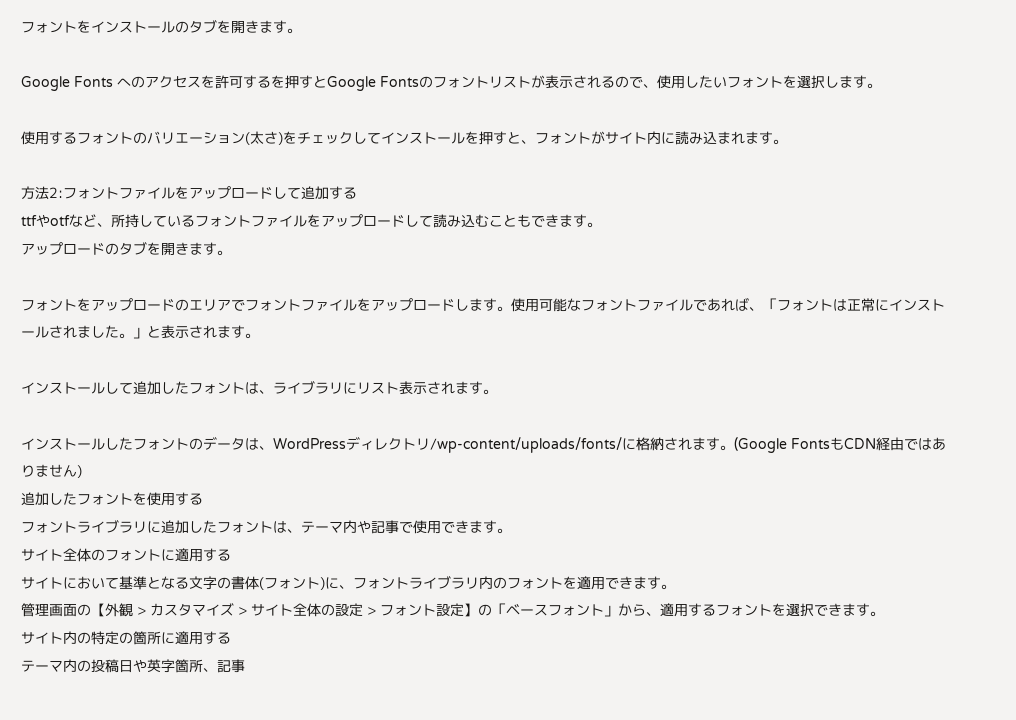フォントをインストールのタブを開きます。

Google Fonts へのアクセスを許可するを押すとGoogle Fontsのフォントリストが表示されるので、使用したいフォントを選択します。

使用するフォントのバリエーション(太さ)をチェックしてインストールを押すと、フォントがサイト内に読み込まれます。

方法2:フォントファイルをアップロードして追加する
ttfやotfなど、所持しているフォントファイルをアップロードして読み込むこともできます。
アップロードのタブを開きます。

フォントをアップロードのエリアでフォントファイルをアップロードします。使用可能なフォントファイルであれば、「フォントは正常にインストールされました。」と表示されます。

インストールして追加したフォントは、ライブラリにリスト表示されます。

インストールしたフォントのデータは、WordPressディレクトリ/wp-content/uploads/fonts/に格納されます。(Google FontsもCDN経由ではありません)
追加したフォントを使用する
フォントライブラリに追加したフォントは、テーマ内や記事で使用できます。
サイト全体のフォントに適用する
サイトにおいて基準となる文字の書体(フォント)に、フォントライブラリ内のフォントを適用できます。
管理画面の【外観 > カスタマイズ > サイト全体の設定 > フォント設定】の「ベースフォント」から、適用するフォントを選択できます。
サイト内の特定の箇所に適用する
テーマ内の投稿日や英字箇所、記事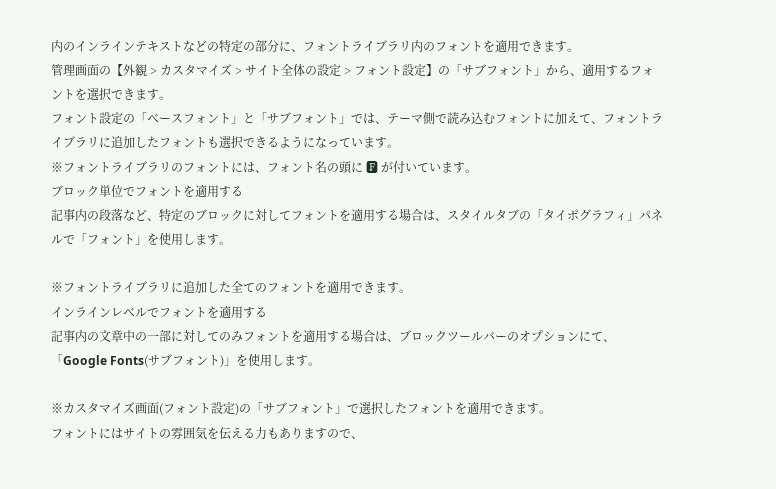内のインラインテキストなどの特定の部分に、フォントライブラリ内のフォントを適用できます。
管理画面の【外観 > カスタマイズ > サイト全体の設定 > フォント設定】の「サブフォント」から、適用するフォントを選択できます。
フォント設定の「ベースフォント」と「サブフォント」では、テーマ側で読み込むフォントに加えて、フォントライブラリに追加したフォントも選択できるようになっています。
※フォントライブラリのフォントには、フォント名の頭に 🅵 が付いています。
ブロック単位でフォントを適用する
記事内の段落など、特定のブロックに対してフォントを適用する場合は、スタイルタブの「タイポグラフィ」パネルで「フォント」を使用します。

※フォントライブラリに追加した全てのフォントを適用できます。
インラインレベルでフォントを適用する
記事内の文章中の一部に対してのみフォントを適用する場合は、ブロックツールバーのオプションにて、「Google Fonts(サブフォント)」を使用します。

※カスタマイズ画面(フォント設定)の「サブフォント」で選択したフォントを適用できます。
フォントにはサイトの雰囲気を伝える力もありますので、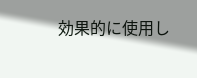効果的に使用し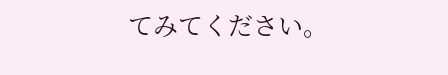てみてください。